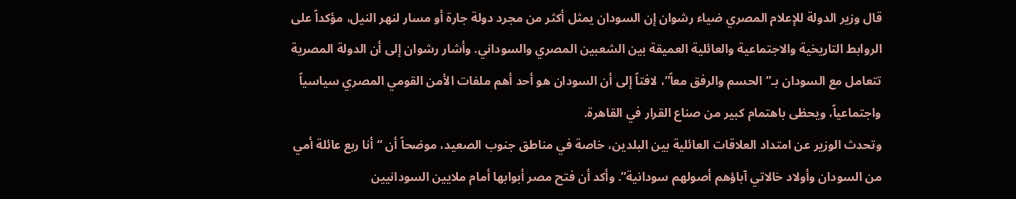قال وزير الدولة للإعلام المصري ضياء رشوان إن السودان يمثل أكثر من مجرد دولة جارة أو مسار لنهر النيل، مؤكداً على الروابط التاريخية والاجتماعية والعائلية العميقة بين الشعبين المصري والسوداني. وأشار رشوان إلى أن الدولة المصرية تتعامل مع السودان بـ”الحسم والرفق معاً”، لافتاً إلى أن السودان هو أحد أهم ملفات الأمن القومي المصري سياسياً واجتماعياً، ويحظى باهتمام كبير من صناع القرار في القاهرة.
وتحدث الوزير عن امتداد العلاقات العائلية بين البلدين، خاصة في مناطق جنوب الصعيد، موضحاً أن “أنا ربع عائلة أمي من السودان وأولاد خالاتي آباؤهم أصولهم سودانية”. وأكد أن فتح مصر أبوابها أمام ملايين السودانيين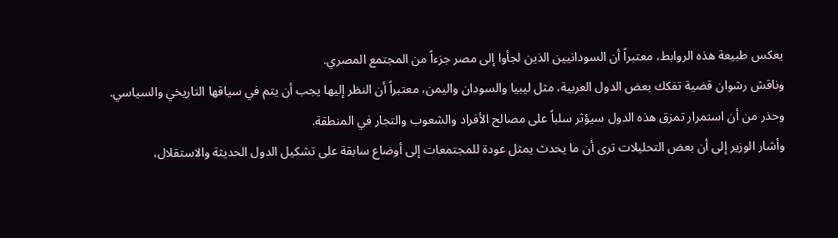يعكس طبيعة هذه الروابط، معتبراً أن السودانيين الذين لجأوا إلى مصر جزءاً من المجتمع المصري.
وناقش رشوان قضية تفكك بعض الدول العربية، مثل ليبيا والسودان واليمن، معتبراً أن النظر إليها يجب أن يتم في سياقها التاريخي والسياسي. وحذر من أن استمرار تمزق هذه الدول سيؤثر سلباً على مصالح الأفراد والشعوب والتجار في المنطقة.
وأشار الوزير إلى أن بعض التحليلات ترى أن ما يحدث يمثل عودة للمجتمعات إلى أوضاع سابقة على تشكيل الدول الحديثة والاستقلال،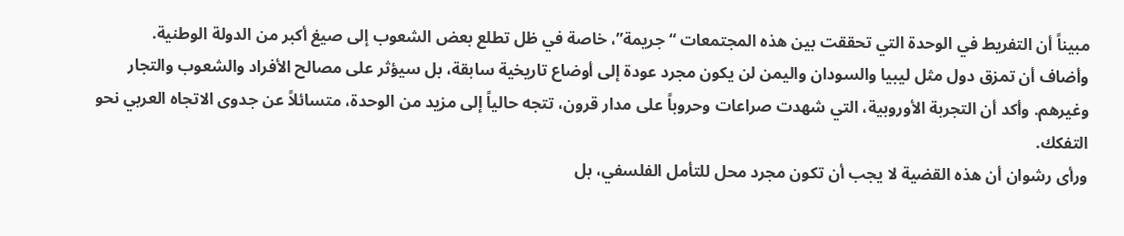مبيناً أن التفريط في الوحدة التي تحققت بين هذه المجتمعات “جريمة”، خاصة في ظل تطلع بعض الشعوب إلى صيغ أكبر من الدولة الوطنية.
وأضاف أن تمزق دول مثل ليبيا والسودان واليمن لن يكون مجرد عودة إلى أوضاع تاريخية سابقة، بل سيؤثر على مصالح الأفراد والشعوب والتجار وغيرهم. وأكد أن التجربة الأوروبية، التي شهدت صراعات وحروباً على مدار قرون، تتجه حالياً إلى مزيد من الوحدة، متسائلاً عن جدوى الاتجاه العربي نحو التفكك.
ورأى رشوان أن هذه القضية لا يجب أن تكون مجرد محل للتأمل الفلسفي، بل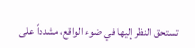تستحق النظر إليها في ضوء الواقع، مشدداً على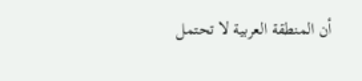أن المنطقة العربية لا تحتمل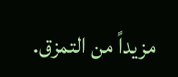مزيداً من التمزق.